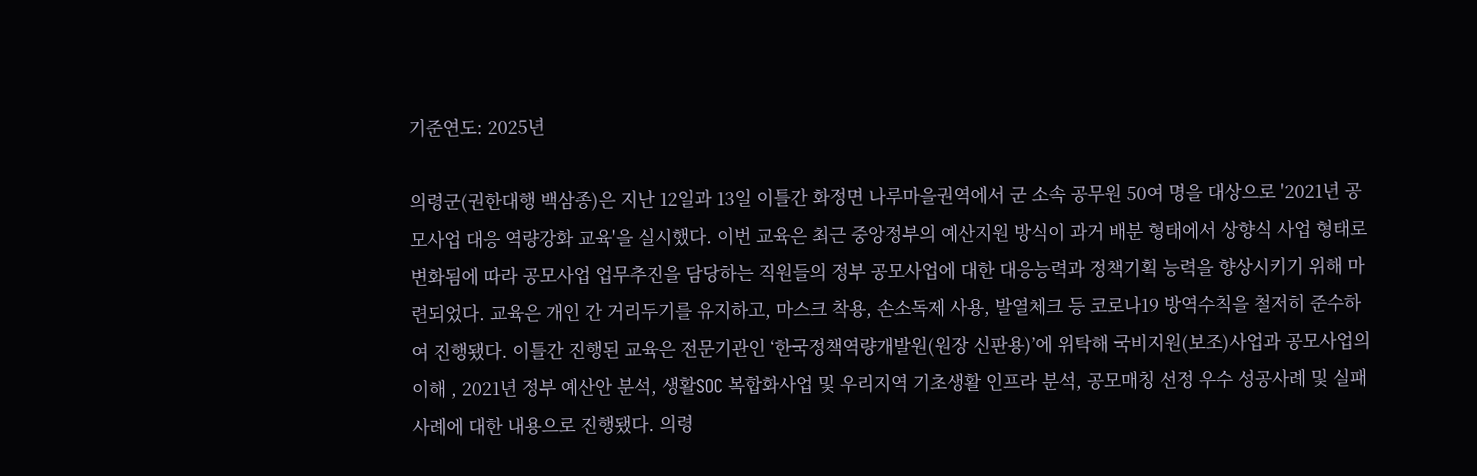기준연도: 2025년

의령군(권한대행 백삼종)은 지난 12일과 13일 이틀간 화정면 나루마을권역에서 군 소속 공무원 50여 명을 대상으로 '2021년 공모사업 대응 역량강화 교육'을 실시했다. 이번 교육은 최근 중앙정부의 예산지원 방식이 과거 배분 형태에서 상향식 사업 형태로 변화됨에 따라 공모사업 업무추진을 담당하는 직원들의 정부 공모사업에 대한 대응능력과 정책기획 능력을 향상시키기 위해 마련되었다. 교육은 개인 간 거리두기를 유지하고, 마스크 착용, 손소독제 사용, 발열체크 등 코로나19 방역수칙을 철저히 준수하여 진행됐다. 이틀간 진행된 교육은 전문기관인 ‘한국정책역량개발원(원장 신판용)’에 위탁해 국비지원(보조)사업과 공모사업의 이해 , 2021년 정부 예산안 분석, 생활SOC 복합화사업 및 우리지역 기초생활 인프라 분석, 공모매칭 선정 우수 성공사례 및 실패사례에 대한 내용으로 진행됐다. 의령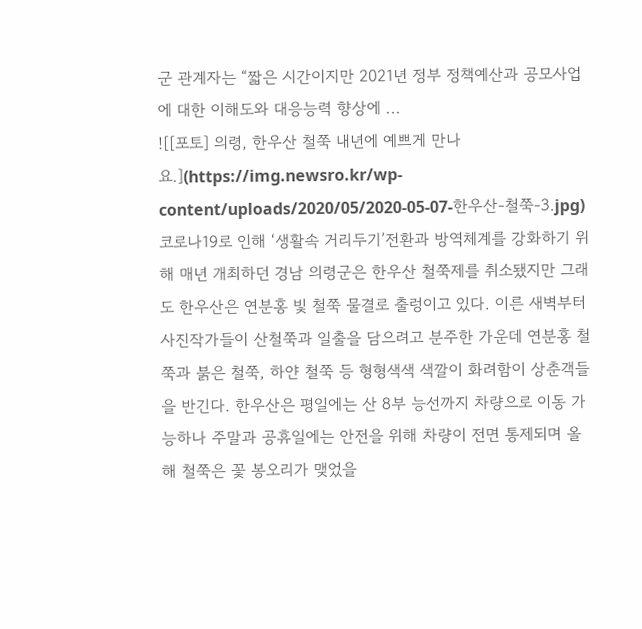군 관계자는 “짧은 시간이지만 2021년 정부 정책예산과 공모사업에 대한 이해도와 대응능력 향상에 ...
![[포토] 의령, 한우산 철쭉 내년에 예쁘게 만나요.](https://img.newsro.kr/wp-content/uploads/2020/05/2020-05-07-한우산-철쭉-3.jpg)
코로나19로 인해 ‘생활속 거리두기’전환과 방역체계를 강화하기 위해 매년 개최하던 경남 의령군은 한우산 철쭉제를 취소됐지만 그래도 한우산은 연분홍 빛 철쭉 물결로 출렁이고 있다. 이른 새벽부터 사진작가들이 산철쭉과 일출을 담으려고 분주한 가운데 연분홍 철쭉과 붉은 철쭉, 하얀 철쭉 등 형형색색 색깔이 화려함이 상춘객들을 반긴다. 한우산은 평일에는 산 8부 능선까지 차량으로 이동 가능하나 주말과 공휴일에는 안전을 위해 차량이 전면 통제되며 올해 철쭉은 꽃 봉오리가 맺었을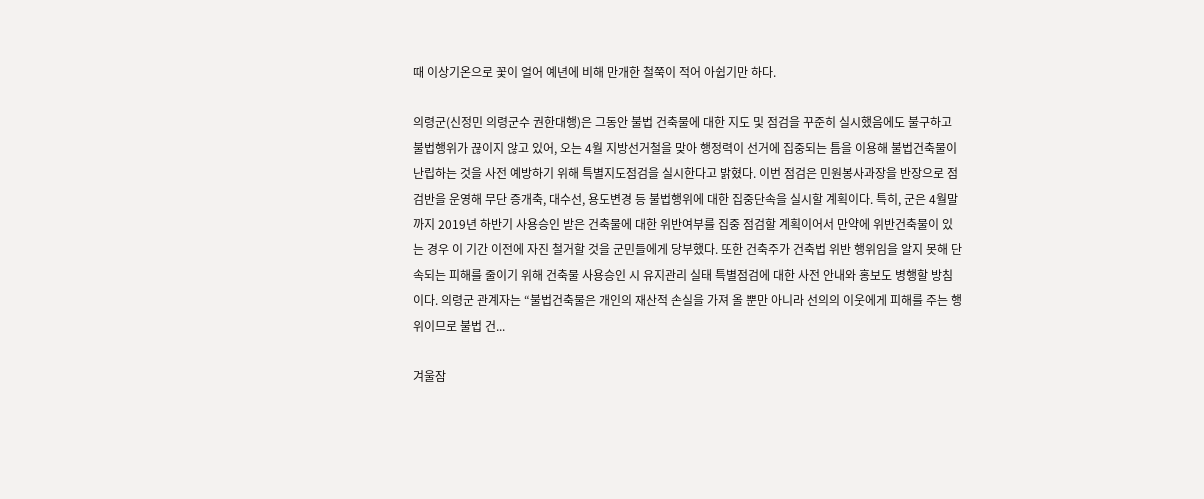때 이상기온으로 꽃이 얼어 예년에 비해 만개한 철쭉이 적어 아쉽기만 하다.

의령군(신정민 의령군수 권한대행)은 그동안 불법 건축물에 대한 지도 및 점검을 꾸준히 실시했음에도 불구하고 불법행위가 끊이지 않고 있어, 오는 4월 지방선거철을 맞아 행정력이 선거에 집중되는 틈을 이용해 불법건축물이 난립하는 것을 사전 예방하기 위해 특별지도점검을 실시한다고 밝혔다. 이번 점검은 민원봉사과장을 반장으로 점검반을 운영해 무단 증개축, 대수선, 용도변경 등 불법행위에 대한 집중단속을 실시할 계획이다. 특히, 군은 4월말까지 2019년 하반기 사용승인 받은 건축물에 대한 위반여부를 집중 점검할 계획이어서 만약에 위반건축물이 있는 경우 이 기간 이전에 자진 철거할 것을 군민들에게 당부했다. 또한 건축주가 건축법 위반 행위임을 알지 못해 단속되는 피해를 줄이기 위해 건축물 사용승인 시 유지관리 실태 특별점검에 대한 사전 안내와 홍보도 병행할 방침이다. 의령군 관계자는 “불법건축물은 개인의 재산적 손실을 가져 올 뿐만 아니라 선의의 이웃에게 피해를 주는 행위이므로 불법 건...

겨울잠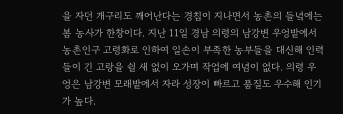을 자던 개구리도 깨어난다는 경칩이 지나면서 농촌의 들녘에는 봄 농사가 한창이다. 지난 11일 경남 의령의 남강변 우엉밭에서 농촌인구 고령화로 인하여 일손이 부족한 농부들을 대신해 인력들이 긴 고랑을 쉴 새 없이 오가며 작업에 여념이 없다. 의령 우엉은 남강변 모래밭에서 자라 성장이 빠르고 품질도 우수해 인기가 높다.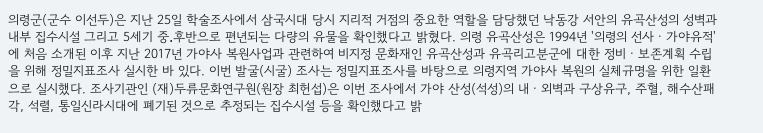의령군(군수 이선두)은 지난 25일 학술조사에서 삼국시대 당시 지리적 거점의 중요한 역할을 담당했던 낙동강 서안의 유곡산성의 성벽과 내부 집수시설 그리고 5세기 중․후반으로 편년되는 다량의 유물을 확인했다고 밝혔다. 의령 유곡산성은 1994년 '의령의 선사ㆍ가야유적'에 처음 소개된 이후 지난 2017년 가야사 복원사업과 관련하여 비지정 문화재인 유곡산성과 유곡리고분군에 대한 정비ㆍ보존계획 수립을 위해 정밀지표조사 실시한 바 있다. 이번 발굴(시굴) 조사는 정밀지표조사를 바탕으로 의령지역 가야사 복원의 실체규명을 위한 일환으로 실시했다. 조사기관인 (재)두류문화연구원(원장 최헌섭)은 이번 조사에서 가야 산성(석성)의 내ㆍ외벽과 구상유구, 주혈, 해수산패각, 석렬, 통일신라시대에 폐기된 것으로 추정되는 집수시설 등을 확인했다고 밝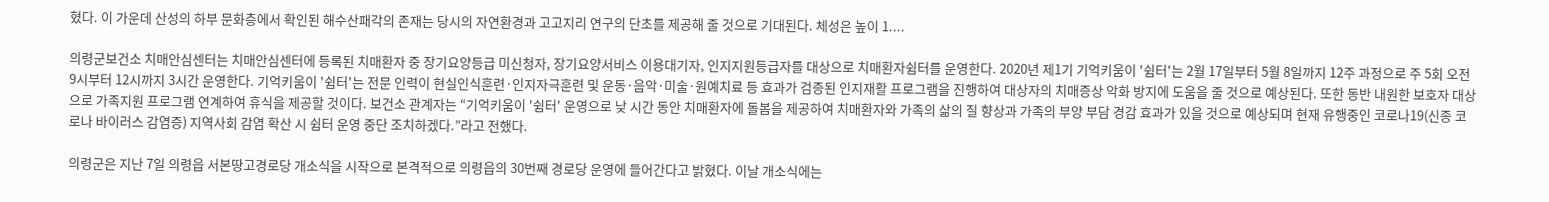혔다. 이 가운데 산성의 하부 문화층에서 확인된 해수산패각의 존재는 당시의 자연환경과 고고지리 연구의 단초를 제공해 줄 것으로 기대된다. 체성은 높이 1....

의령군보건소 치매안심센터는 치매안심센터에 등록된 치매환자 중 장기요양등급 미신청자, 장기요양서비스 이용대기자, 인지지원등급자를 대상으로 치매환자쉼터를 운영한다. 2020년 제1기 기억키움이 '쉼터'는 2월 17일부터 5월 8일까지 12주 과정으로 주 5회 오전 9시부터 12시까지 3시간 운영한다. 기억키움이 '쉼터'는 전문 인력이 현실인식훈련·인지자극훈련 및 운동·음악·미술·원예치료 등 효과가 검증된 인지재활 프로그램을 진행하여 대상자의 치매증상 악화 방지에 도움을 줄 것으로 예상된다. 또한 동반 내원한 보호자 대상으로 가족지원 프로그램 연계하여 휴식을 제공할 것이다. 보건소 관계자는 “기억키움이 '쉼터' 운영으로 낮 시간 동안 치매환자에 돌봄을 제공하여 치매환자와 가족의 삶의 질 향상과 가족의 부양 부담 경감 효과가 있을 것으로 예상되며 현재 유행중인 코로나19(신종 코로나 바이러스 감염증) 지역사회 감염 확산 시 쉼터 운영 중단 조치하겠다.”라고 전했다.

의령군은 지난 7일 의령읍 서본땅고경로당 개소식을 시작으로 본격적으로 의령읍의 30번째 경로당 운영에 들어간다고 밝혔다. 이날 개소식에는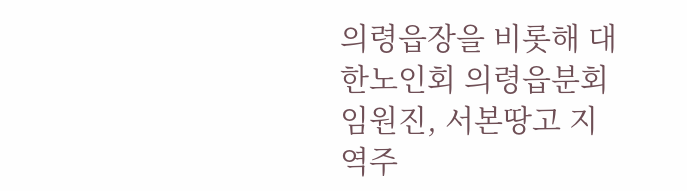의령읍장을 비롯해 대한노인회 의령읍분회 임원진, 서본땅고 지역주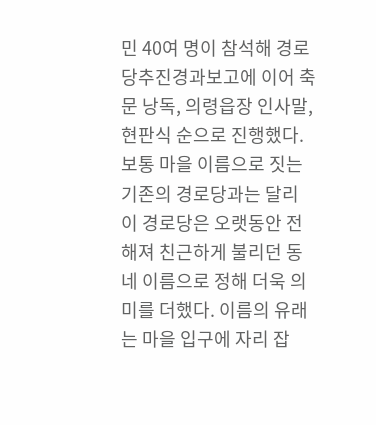민 40여 명이 참석해 경로당추진경과보고에 이어 축문 낭독, 의령읍장 인사말, 현판식 순으로 진행했다. 보통 마을 이름으로 짓는 기존의 경로당과는 달리 이 경로당은 오랫동안 전해져 친근하게 불리던 동네 이름으로 정해 더욱 의미를 더했다. 이름의 유래는 마을 입구에 자리 잡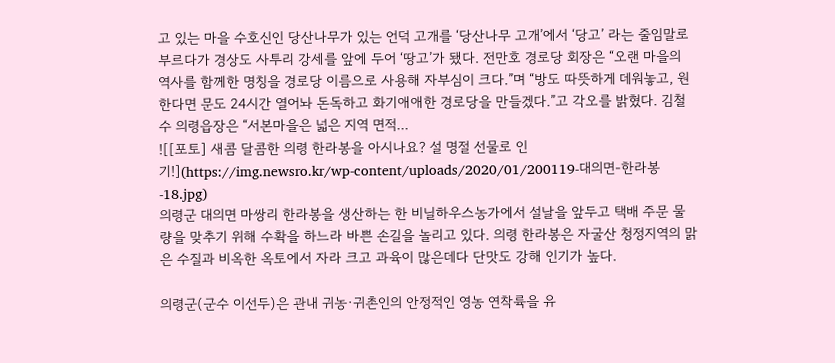고 있는 마을 수호신인 당산나무가 있는 언덕 고개를 ‘당산나무 고개’에서 ‘당고’ 라는 줄임말로 부르다가 경상도 사투리 강세를 앞에 두어 ‘땅고’가 됐다. 전만호 경로당 회장은 “오랜 마을의 역사를 함께한 명칭을 경로당 이름으로 사용해 자부심이 크다.”며 “방도 따뜻하게 데워놓고, 원한다면 문도 24시간 열어놔 돈독하고 화기애애한 경로당을 만들겠다.”고 각오를 밝혔다. 김철수 의령읍장은 “서본마을은 넓은 지역 면적...
![[포토] 새콤 달콤한 의령 한라봉을 아시나요? 설 명절 선물로 인기!](https://img.newsro.kr/wp-content/uploads/2020/01/200119-대의면-한라봉-18.jpg)
의령군 대의면 마쌍리 한라봉을 생산하는 한 비닐하우스농가에서 설날을 앞두고 택배 주문 물량을 맞추기 위해 수확을 하느라 바쁜 손길을 놀리고 있다. 의령 한라봉은 자굴산 청정지역의 맑은 수질과 비옥한 옥토에서 자라 크고 과육이 많은데다 단맛도 강해 인기가 높다.

의령군(군수 이선두)은 관내 귀농·귀촌인의 안정적인 영농 연착륙을 유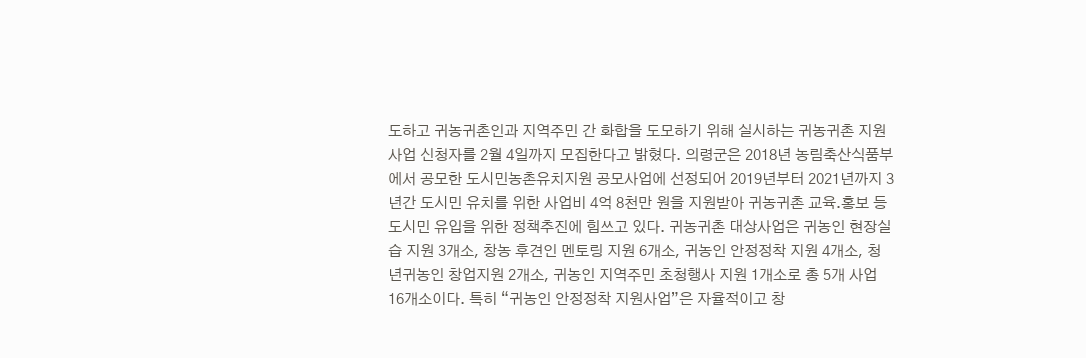도하고 귀농귀촌인과 지역주민 간 화합을 도모하기 위해 실시하는 귀농귀촌 지원사업 신청자를 2월 4일까지 모집한다고 밝혔다. 의령군은 2018년 농림축산식품부에서 공모한 도시민농촌유치지원 공모사업에 선정되어 2019년부터 2021년까지 3년간 도시민 유치를 위한 사업비 4억 8천만 원을 지원받아 귀농귀촌 교육․홍보 등 도시민 유입을 위한 정책추진에 힘쓰고 있다. 귀농귀촌 대상사업은 귀농인 현장실습 지원 3개소, 창농 후견인 멘토링 지원 6개소, 귀농인 안정정착 지원 4개소, 청년귀농인 창업지원 2개소, 귀농인 지역주민 초청행사 지원 1개소로 총 5개 사업 16개소이다. 특히 “귀농인 안정정착 지원사업”은 자율적이고 창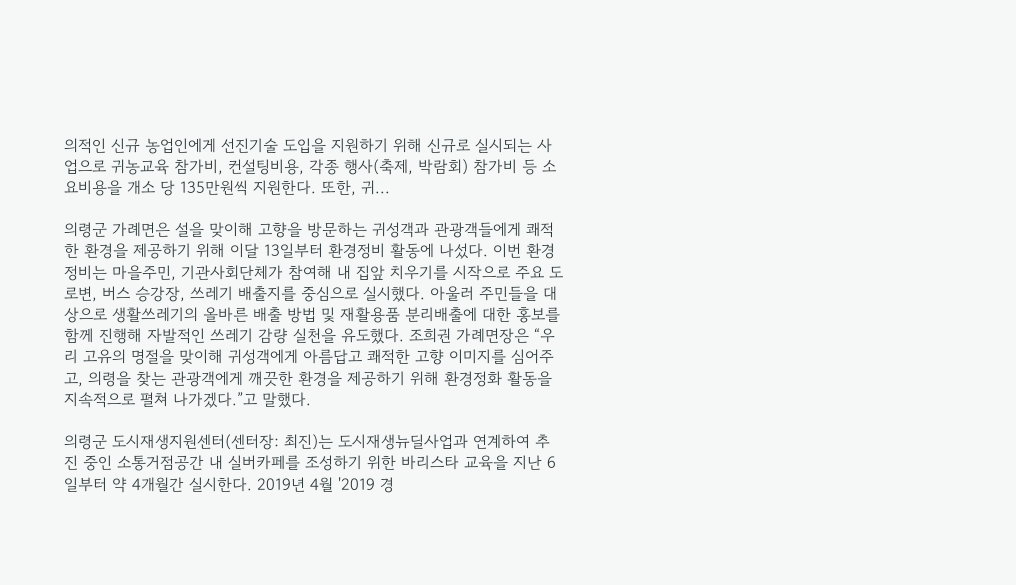의적인 신규 농업인에게 선진기술 도입을 지원하기 위해 신규로 실시되는 사업으로 귀농교육 참가비, 컨설팅비용, 각종 행사(축제, 박람회) 참가비 등 소요비용을 개소 당 135만원씩 지원한다. 또한, 귀...

의령군 가례면은 설을 맞이해 고향을 방문하는 귀성객과 관광객들에게 쾌적한 환경을 제공하기 위해 이달 13일부터 환경정비 활동에 나섰다. 이번 환경정비는 마을주민, 기관사회단체가 참여해 내 집앞 치우기를 시작으로 주요 도로변, 버스 승강장, 쓰레기 배출지를 중심으로 실시했다. 아울러 주민들을 대상으로 생활쓰레기의 올바른 배출 방법 및 재활용품 분리배출에 대한 홍보를 함께 진행해 자발적인 쓰레기 감량 실천을 유도했다. 조희권 가례면장은 “우리 고유의 명절을 맞이해 귀성객에게 아름답고 쾌적한 고향 이미지를 심어주고, 의령을 찾는 관광객에게 깨끗한 환경을 제공하기 위해 환경정화 활동을 지속적으로 펼쳐 나가겠다.”고 말했다.

의령군 도시재생지원센터(센터장: 최진)는 도시재생뉴딜사업과 연계하여 추진 중인 소통거점공간 내 실버카페를 조성하기 위한 바리스타 교육을 지난 6일부터 약 4개월간 실시한다. 2019년 4월 '2019 경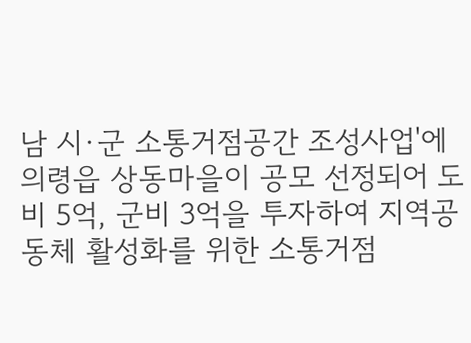남 시·군 소통거점공간 조성사업'에 의령읍 상동마을이 공모 선정되어 도비 5억, 군비 3억을 투자하여 지역공동체 활성화를 위한 소통거점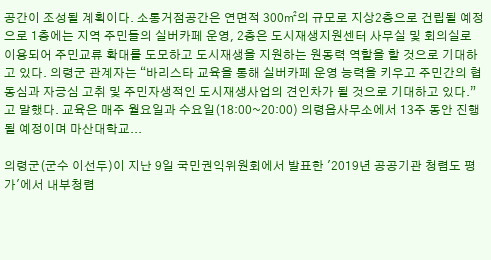공간이 조성될 계획이다. 소통거점공간은 연면적 300㎡의 규모로 지상2층으로 건립될 예정으로 1층에는 지역 주민들의 실버카페 운영, 2층은 도시재생지원센터 사무실 및 회의실로 이용되어 주민교류 확대를 도모하고 도시재생을 지원하는 원동력 역할을 할 것으로 기대하고 있다. 의령군 관계자는 “바리스타 교육을 통해 실버카페 운영 능력을 키우고 주민간의 협동심과 자긍심 고취 및 주민자생적인 도시재생사업의 견인차가 될 것으로 기대하고 있다.”고 말했다. 교육은 매주 월요일과 수요일(18:00~20:00) 의령읍사무소에서 13주 동안 진행될 예정이며 마산대학교...

의령군(군수 이선두)이 지난 9일 국민권익위원회에서 발표한 '2019년 공공기관 청렴도 평가'에서 내부청렴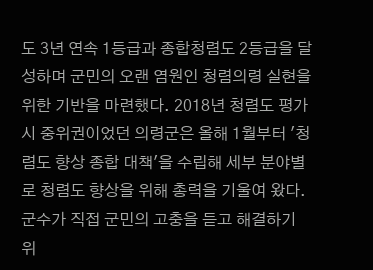도 3년 연속 1등급과 종합청렴도 2등급을 달성하며 군민의 오랜 염원인 청렴의령 실현을 위한 기반을 마련했다. 2018년 청렴도 평가 시 중위권이었던 의령군은 올해 1월부터 '청렴도 향상 종합 대책'을 수립해 세부 분야별로 청렴도 향상을 위해 총력을 기울여 왔다. 군수가 직접 군민의 고충을 듣고 해결하기 위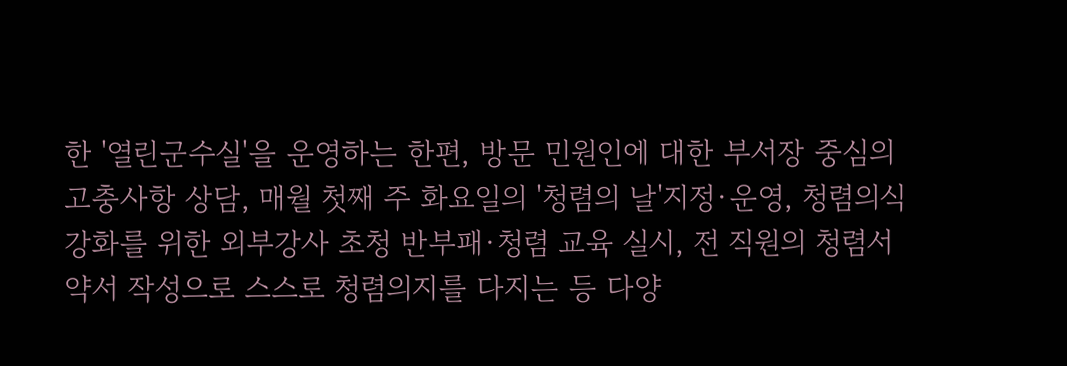한 '열린군수실'을 운영하는 한편, 방문 민원인에 대한 부서장 중심의 고충사항 상담, 매월 첫째 주 화요일의 '청렴의 날'지정·운영, 청렴의식 강화를 위한 외부강사 초청 반부패·청렴 교육 실시, 전 직원의 청렴서약서 작성으로 스스로 청렴의지를 다지는 등 다양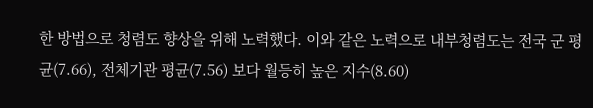한 방법으로 청렴도 향상을 위해 노력했다. 이와 같은 노력으로 내부청렴도는 전국 군 평균(7.66), 전체기관 평균(7.56) 보다 월등히 높은 지수(8.60)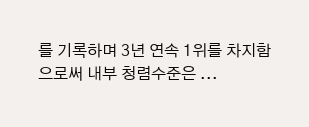를 기록하며 3년 연속 1위를 차지함으로써 내부 청렴수준은 ...